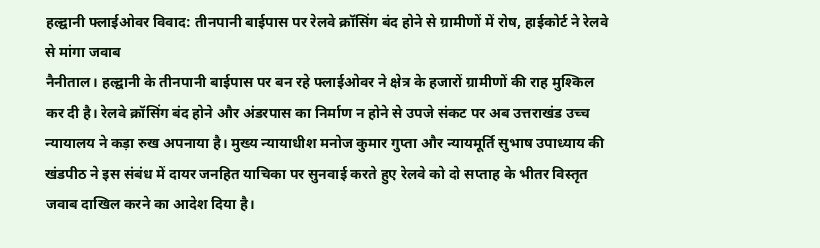हल्द्वानी फ्लाईओवर विवाद: तीनपानी बाईपास पर रेलवे क्रॉसिंग बंद होने से ग्रामीणों में रोष, हाईकोर्ट ने रेलवे से मांगा जवाब
नैनीताल। हल्द्वानी के तीनपानी बाईपास पर बन रहे फ्लाईओवर ने क्षेत्र के हजारों ग्रामीणों की राह मुश्किल कर दी है। रेलवे क्रॉसिंग बंद होने और अंडरपास का निर्माण न होने से उपजे संकट पर अब उत्तराखंड उच्च न्यायालय ने कड़ा रुख अपनाया है। मुख्य न्यायाधीश मनोज कुमार गुप्ता और न्यायमूर्ति सुभाष उपाध्याय की खंडपीठ ने इस संबंध में दायर जनहित याचिका पर सुनवाई करते हुए रेलवे को दो सप्ताह के भीतर विस्तृत जवाब दाखिल करने का आदेश दिया है।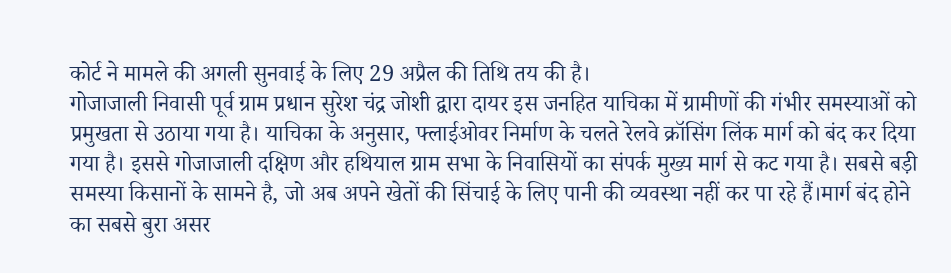कोर्ट ने मामले की अगली सुनवाई के लिए 29 अप्रैल की तिथि तय की है।
गोजाजाली निवासी पूर्व ग्राम प्रधान सुरेश चंद्र जोशी द्वारा दायर इस जनहित याचिका में ग्रामीणों की गंभीर समस्याओं को प्रमुखता से उठाया गया है। याचिका के अनुसार, फ्लाईओवर निर्माण के चलते रेलवे क्रॉसिंग लिंक मार्ग को बंद कर दिया गया है। इससे गोजाजाली दक्षिण और हथियाल ग्राम सभा के निवासियों का संपर्क मुख्य मार्ग से कट गया है। सबसे बड़ी समस्या किसानों के सामने है, जो अब अपने खेतों की सिंचाई के लिए पानी की व्यवस्था नहीं कर पा रहे हैं।मार्ग बंद होने का सबसे बुरा असर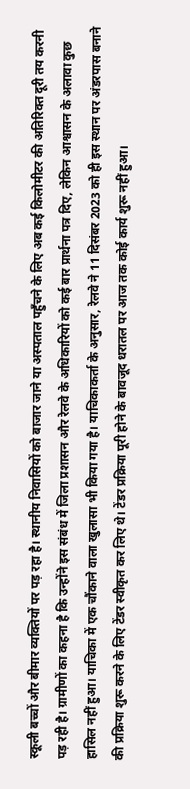स्कूली बच्चों और बीमार व्यक्तियों पर पड़ रहा है। स्थानीय निवासियों को बाजार जाने या अस्पताल पहुँचने के लिए अब कई किलोमीटर की अतिरिक्त दूरी तय करनी पड़ रही है। ग्रामीणों का कहना है कि उन्होंने इस संबंध में जिला प्रशासन और रेलवे के अधिकारियों को कई बार प्रार्थना पत्र दिए, लेकिन आश्वासन के अलावा कुछ हासिल नहीं हुआ। याचिका में एक चौंकाने वाला खुलासा भी किया गया है। याचिकाकर्ता के अनुसार, रेलवे ने 11 दिसंबर 2023 को ही इस स्थान पर अंडरपास बनाने की प्रक्रिया शुरू करने के लिए टेंडर स्वीकृत कर लिए थे। टेंडर प्रक्रिया पूरी होने के बावजूद धरातल पर आज तक कोई कार्य शुरू नहीं हुआ।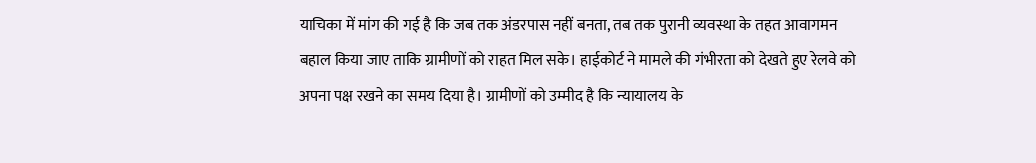याचिका में मांग की गई है कि जब तक अंडरपास नहीं बनता, तब तक पुरानी व्यवस्था के तहत आवागमन बहाल किया जाए ताकि ग्रामीणों को राहत मिल सके। हाईकोर्ट ने मामले की गंभीरता को देखते हुए रेलवे को अपना पक्ष रखने का समय दिया है। ग्रामीणों को उम्मीद है कि न्यायालय के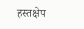हस्तक्षेप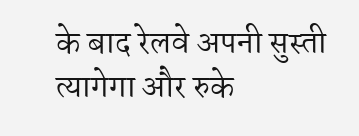के बाद रेलवे अपनी सुस्ती त्यागेगा और रुके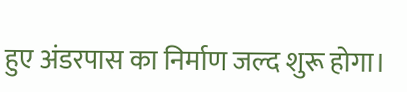हुए अंडरपास का निर्माण जल्द शुरू होगा।